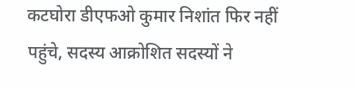कटघोरा डीएफओ कुमार निशांत फिर नहीं पहुंचे, सदस्य आक्रोशित सदस्यों ने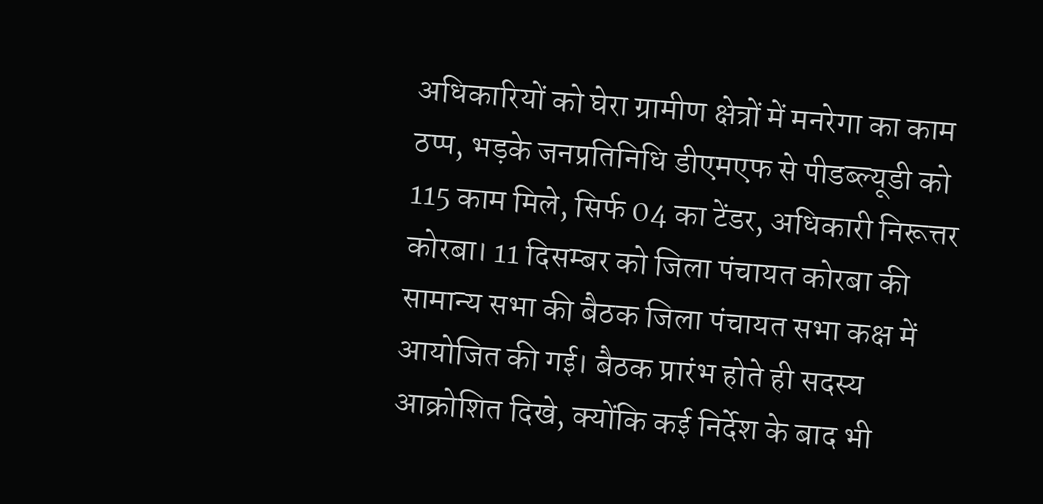अधिकारियों को घेरा ग्रामीण क्षेत्रों में मनरेगा का काम ठप्प, भड़के जनप्रतिनिधि डीएमएफ से पीडब्ल्यूडी को 115 काम मिले, सिर्फ 04 का टेंडर, अधिकारी निरूत्तर
कोरबा। 11 दिसम्बर को जिला पंचायत कोरबा की सामान्य सभा की बैठक जिला पंचायत सभा कक्ष में आयोजित की गई। बैठक प्रारंभ होते ही सदस्य आक्रोशित दिखे, क्योंकि कई निर्देश के बाद भी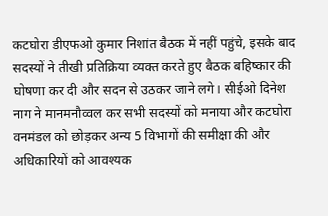कटघोरा डीएफओ कुमार निशांत बैठक में नहीं पहुंचे, इसके बाद सदस्यों ने तीखी प्रतिक्रिया व्यक्त करते हुए बैठक बहिष्कार की घोषणा कर दी और सदन से उठकर जाने लगे। सीईओ दिनेश नाग ने मानमनौव्वल कर सभी सदस्यों को मनाया और कटघोरा वनमंडल को छोड़कर अन्य 5 विभागों की समीक्षा की और अधिकारियों को आवश्यक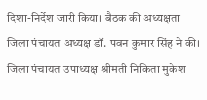दिशा-निर्देश जारी किया। बैठक की अध्यक्षता जिला पंचायत अध्यक्ष डॉ. पवन कुमार सिंह ने की। जिला पंचायत उपाध्यक्ष श्रीमती निकिता मुकेश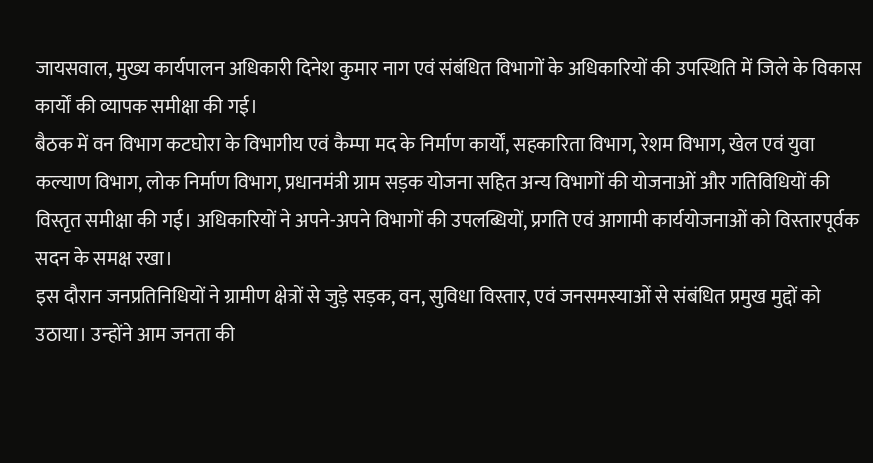जायसवाल, मुख्य कार्यपालन अधिकारी दिनेश कुमार नाग एवं संबंधित विभागों के अधिकारियों की उपस्थिति में जिले के विकास कार्यों की व्यापक समीक्षा की गई।
बैठक में वन विभाग कटघोरा के विभागीय एवं कैम्पा मद के निर्माण कार्यों, सहकारिता विभाग, रेशम विभाग, खेल एवं युवा कल्याण विभाग, लोक निर्माण विभाग, प्रधानमंत्री ग्राम सड़क योजना सहित अन्य विभागों की योजनाओं और गतिविधियों की विस्तृत समीक्षा की गई। अधिकारियों ने अपने-अपने विभागों की उपलब्धियों, प्रगति एवं आगामी कार्ययोजनाओं को विस्तारपूर्वक सदन के समक्ष रखा।
इस दौरान जनप्रतिनिधियों ने ग्रामीण क्षेत्रों से जुड़े सड़क, वन, सुविधा विस्तार, एवं जनसमस्याओं से संबंधित प्रमुख मुद्दों को उठाया। उन्होंने आम जनता की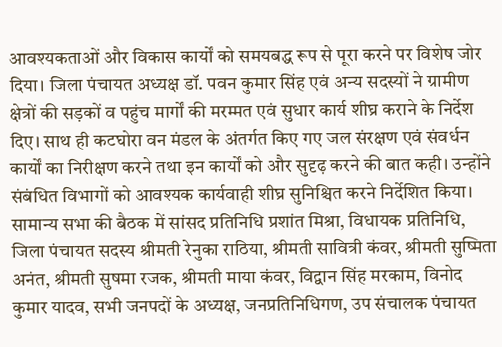आवश्यकताओं और विकास कार्यों को समयबद्ध रूप से पूरा करने पर विशेष जोर दिया। जिला पंचायत अध्यक्ष डॉ. पवन कुमार सिंह एवं अन्य सदस्यों ने ग्रामीण क्षेत्रों की सड़कों व पहुंच मार्गों की मरम्मत एवं सुधार कार्य शीघ्र कराने के निर्देश दिए। साथ ही कटघोरा वन मंडल के अंतर्गत किए गए जल संरक्षण एवं संवर्धन कार्यों का निरीक्षण करने तथा इन कार्यों को और सुदृढ़ करने की बात कही। उन्होंने संबंधित विभागों को आवश्यक कार्यवाही शीघ्र सुनिश्चित करने निर्देशित किया। सामान्य सभा की बैठक में सांसद प्रतिनिधि प्रशांत मिश्रा, विधायक प्रतिनिधि, जिला पंचायत सदस्य श्रीमती रेनुका राठिया, श्रीमती सावित्री कंवर, श्रीमती सुष्मिता अनंत, श्रीमती सुषमा रजक, श्रीमती माया कंवर, विद्वान सिंह मरकाम, विनोद कुमार यादव, सभी जनपदों के अध्यक्ष, जनप्रतिनिधिगण, उप संचालक पंचायत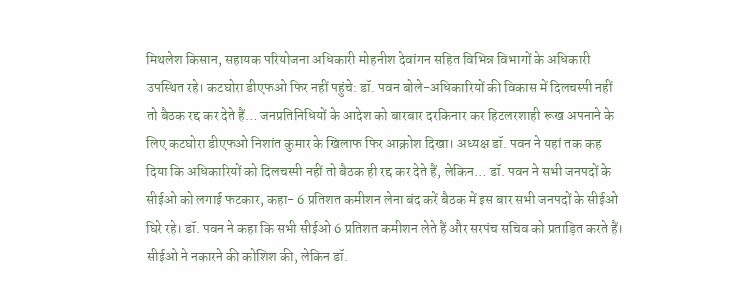मिथलेश किसान, सहायक परियोजना अधिकारी मोहनीश देवांगन सहित विभिन्न विभागों के अधिकारी उपस्थित रहे। कटघोरा डीएफओ फिर नहीं पहुंचे: डॉ. पवन बोले-अधिकारियों की विकास में दिलचस्पी नहीं तो बैठक रद्द कर देते हैं… जनप्रतिनिधियों के आदेश को बारबार दरकिनार कर हिटलरशाही रूख अपनाने के लिए कटघोरा डीएफओ निशांत कुमार के खिलाफ फिर आक्रोश दिखा। अध्यक्ष डॉ. पवन ने यहां तक कह दिया कि अधिकारियों को दिलचस्पी नहीं तो बैठक ही रद्द कर देते हैं, लेकिन… डॉ. पवन ने सभी जनपदों के सीईओ को लगाई फटकार, कहा- 6 प्रतिशत कमीशन लेना बंद करें बैठक में इस बार सभी जनपदों के सीईओ घिरे रहे। डॉ. पवन ने कहा कि सभी सीईओ 6 प्रतिशत कमीशन लेते हैं और सरपंच सचिव को प्रताड़ित करते हैं। सीईओ ने नकारने की कोशिश की, लेकिन डॉ.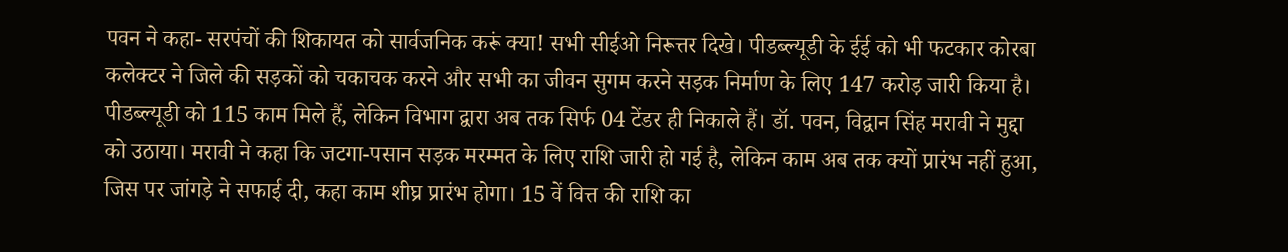पवन ने कहा- सरपंचों की शिकायत को सार्वजनिक करूं क्या! सभी सीईओ निरूत्तर दिखे। पीडब्ल्यूडी के ईई को भी फटकार कोरबा कलेक्टर ने जिले की सड़कों को चकाचक करने और सभी का जीवन सुगम करने सड़क निर्माण के लिए 147 करोड़ जारी किया है। पीडब्ल्यूडी को 115 काम मिले हैं, लेकिन विभाग द्वारा अब तक सिर्फ 04 टेंडर ही निकाले हैं। डॉ. पवन, विद्वान सिंह मरावी ने मुद्दा को उठाया। मरावी ने कहा कि जटगा-पसान सड़क मरम्मत के लिए राशि जारी हो गई है, लेकिन काम अब तक क्यों प्रारंभ नहीं हुआ, जिस पर जांगड़े ने सफाई दी, कहा काम शीघ्र प्रारंभ होगा। 15 वें वित्त की राशि का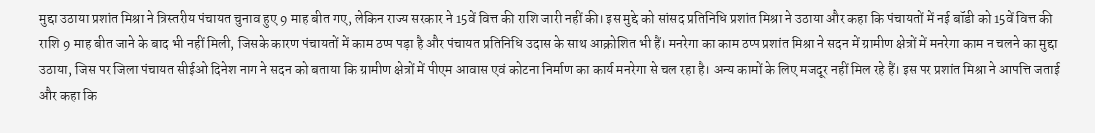मुद्दा उठाया प्रशांत मिश्रा ने त्रिस्तरीय पंचायत चुनाव हुए 9 माह बीत गए, लेकिन राज्य सरकार ने 15वें वित्त की राशि जारी नहीं की। इस मुद्दे को सांसद प्रतिनिधि प्रशांत मिश्रा ने उठाया और कहा कि पंचायतों में नई बॉडी को 15वें वित्त की राशि 9 माह बीत जाने के बाद भी नहीं मिली, जिसके कारण पंचायतों में काम ठप्प पड़ा है और पंचायत प्रतिनिधि उदास के साथ आक्रोशित भी हैं। मनरेगा का काम ठप्प प्रशांत मिश्रा ने सदन में ग्रामीण क्षेत्रों में मनरेगा काम न चलने का मुद्दा उठाया, जिस पर जिला पंचायत सीईओ दिनेश नाग ने सदन को बताया कि ग्रामीण क्षेत्रों में पीएम आवास एवं कोटना निर्माण का कार्य मनरेगा से चल रहा है। अन्य कामों के लिए मजदूर नहीं मिल रहे हैं। इस पर प्रशांत मिश्रा ने आपत्ति जताई और कहा कि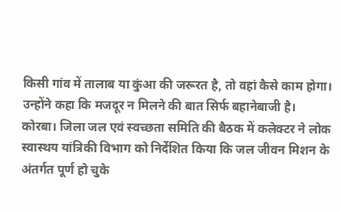किसी गांव में तालाब या कुंआ की जरूरत है, तो वहां कैसे काम होगा। उन्होंने कहा कि मजदूर न मिलने की बात सिर्फ बहानेबाजी है।
कोरबा। जिला जल एवं स्वच्छता समिति की बैठक में कलेक्टर ने लोक स्वास्थय यांत्रिकी विभाग को निर्देशित किया कि जल जीवन मिशन के अंतर्गत पूर्ण हो चुके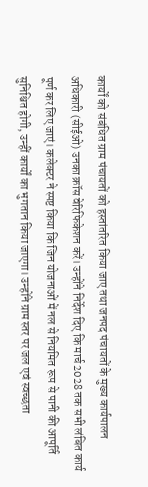कार्यों को संबंधित ग्राम पंचायतों को हस्तांतरित किया जाए तथा जनपद पंचायतों के मुख्य कार्यपालन अधिकारी (सीईओ) उनका क्रॉस वेरिफिकेशन करें। उन्होंने निर्देश दिए कि मार्च 2028 तक सभी लंबित कार्य पूर्ण कर लिए जाएं। कलेक्टर ने स्पष्ट किया कि जिन योजनाओं में नल से नियमित रूप से पानी की आपूर्ति सुनिश्चित होगी, उन्हीं कार्यों का भुगतान किया जाएगा। उन्होंने ग्राम स्तर पर जल एवं स्वच्छता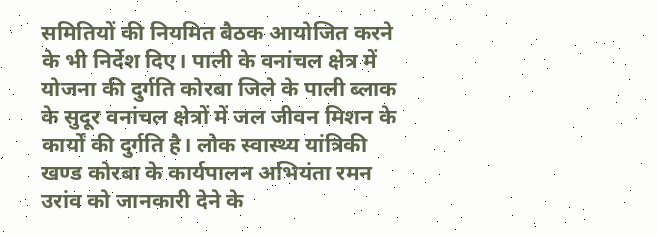समितियों की नियमित बैठक आयोजित करने के भी निर्देश दिए। पाली के वनांचल क्षेत्र में योजना की दुर्गति कोरबा जिले के पाली ब्लाक के सुदूर वनांचल क्षेत्रों में जल जीवन मिशन के कार्यों की दुर्गति है। लोक स्वास्थ्य यांत्रिकी खण्ड कोरबा के कार्यपालन अभियंता रमन उरांव को जानकारी देने के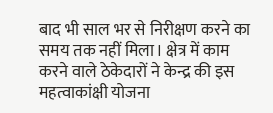बाद भी साल भर से निरीक्षण करने का समय तक नहीं मिला। क्षेत्र में काम करने वाले ठेकेदारों ने केन्द्र की इस महत्वाकांक्षी योजना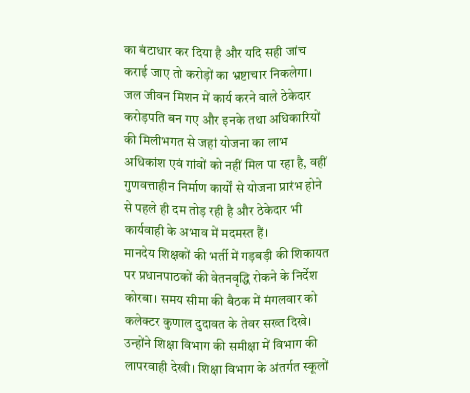का बंटाधार कर दिया है और यदि सही जांच कराई जाए तो करोड़ों का भ्रष्टाचार निकलेगा। जल जीवन मिशन में कार्य करने वाले ठेकेदार करोड़पति बन गए और इनके तथा अधिकारियों की मिलीभगत से जहां योजना का लाभ अधिकांश एवं गांवों को नहीं मिल पा रहा है, वहीं गुणवत्ताहीन निर्माण कार्यों से योजना प्रारंभ होने से पहले ही दम तोड़ रही है और ठेकेदार भी कार्यवाही के अभाव में मदमस्त हैं।
मानदेय शिक्षकों की भर्ती में गड़बड़ी की शिकायत पर प्रधानपाठकों की वेतनवृद्धि रोकने के निर्देश कोरबा। समय सीमा की बैठक में मंगलवार को कलेक्टर कुणाल दुदावत के तेवर सख्त दिखे। उन्होंने शिक्षा विभाग की समीक्षा में विभाग की लापरवाही देखी। शिक्षा विभाग के अंतर्गत स्कूलों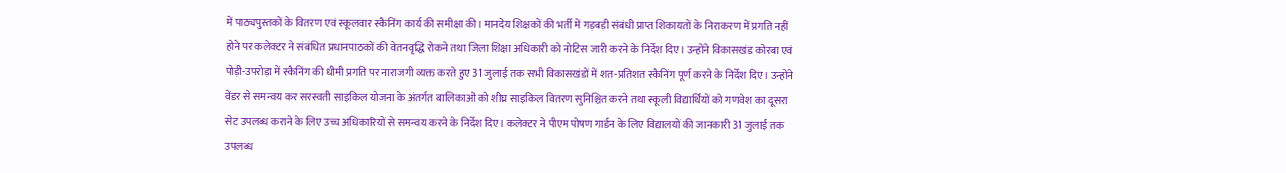में पाठ्यपुस्तकों के वितरण एवं स्कूलवार स्कैनिंग कार्य की समीक्षा की। मानदेय शिक्षकों की भर्ती में गड़बड़ी संबंधी प्राप्त शिकायतों के निराकरण में प्रगति नहीं होने पर कलेक्टर ने संबंधित प्रधानपाठकों की वेतनवृद्धि रोकने तथा जिला शिक्षा अधिकारी को नोटिस जारी करने के निर्देश दिए। उन्होंने विकासखंड कोरबा एवं पोड़ी-उपरोड़ा में स्कैनिंग की धीमी प्रगति पर नाराजगी व्यक्त करते हुए 31 जुलाई तक सभी विकासखंडों में शत-प्रतिशत स्कैनिंग पूर्ण करने के निर्देश दिए। उन्होंने वेंडर से समन्वय कर सरस्वती साइकिल योजना के अंतर्गत बालिकाओं को शीघ्र साइकिल वितरण सुनिश्चित करने तथा स्कूली विद्यार्थियों को गणवेश का दूसरा सेट उपलब्ध कराने के लिए उच्च अधिकारियों से समन्वय करने के निर्देश दिए। कलेक्टर ने पीएम पोषण गार्डन के लिए विद्यालयों की जानकारी 31 जुलाई तक उपलब्ध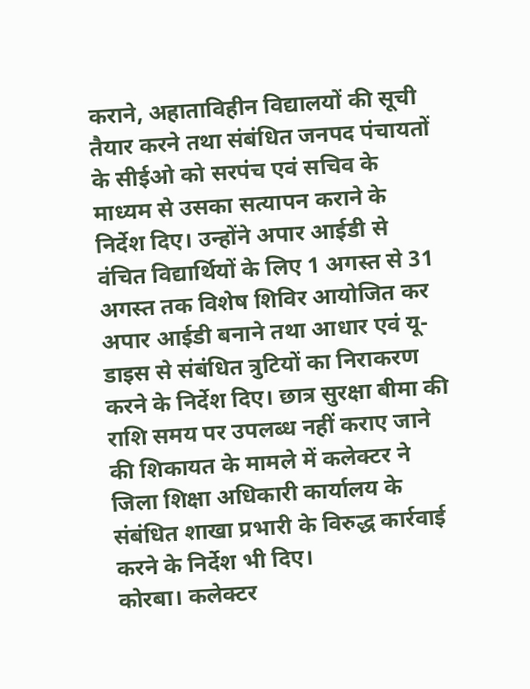कराने, अहाताविहीन विद्यालयों की सूची तैयार करने तथा संबंधित जनपद पंचायतों के सीईओ को सरपंच एवं सचिव के माध्यम से उसका सत्यापन कराने के निर्देश दिए। उन्होंने अपार आईडी से वंचित विद्यार्थियों के लिए 1 अगस्त से 31 अगस्त तक विशेष शिविर आयोजित कर अपार आईडी बनाने तथा आधार एवं यू-डाइस से संबंधित त्रुटियों का निराकरण करने के निर्देश दिए। छात्र सुरक्षा बीमा की राशि समय पर उपलब्ध नहीं कराए जाने की शिकायत के मामले में कलेक्टर ने जिला शिक्षा अधिकारी कार्यालय के संबंधित शाखा प्रभारी के विरुद्ध कार्रवाई करने के निर्देश भी दिए।
कोरबा। कलेक्टर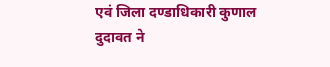एवं जिला दण्डाधिकारी कुणाल दुदावत ने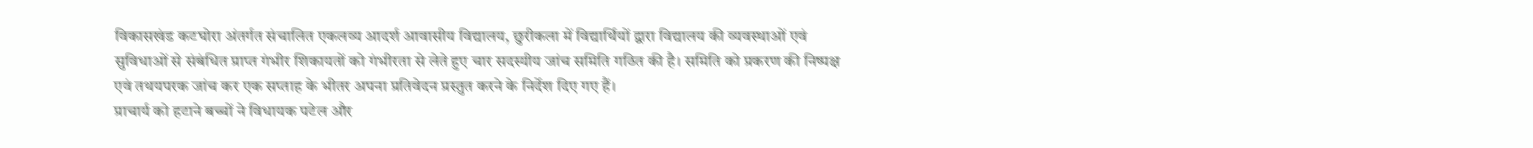विकासखंड कटघोरा अंतर्गत संचालित एकलव्य आदर्श आवासीय विद्यालय, छुरीकला में विद्यार्थियों द्वारा विद्यालय की व्यवस्थाओं एवं सुविधाओं से संबंधित प्राप्त गंभीर शिकायतों को गंभीरता से लेते हुए चार सदस्यीय जांच समिति गठित की है। समिति को प्रकरण की निष्पक्ष एवं तथयपरक जांच कर एक सप्ताह के भीतर अपना प्रतिवेदन प्रस्तुत करने के निर्देश दिए गए हैं।
प्राचार्य को हटाने बच्चों ने विधायक पटेल और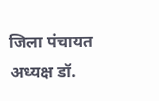जिला पंचायत अध्यक्ष डॉ.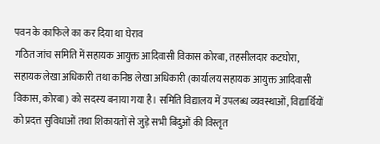पवन के काफिले का कर दिया था घेराव
गठित जांच समिति में सहायक आयुक्त आदिवासी विकास कोरबा, तहसीलदार कटघोरा, सहायक लेखा अधिकारी तथा कनिष्ठ लेखा अधिकारी (कार्यालय सहायक आयुक्त आदिवासी विकास, कोरबा) को सदस्य बनाया गया है। समिति विद्यालय में उपलब्ध व्यवस्थाओं, विद्यार्थियों को प्रदत्त सुविधाओं तथा शिकायतों से जुड़े सभी बिंदुओं की विस्तृत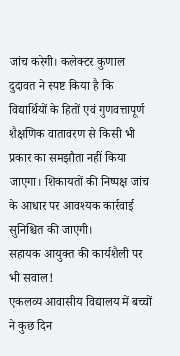जांच करेगी। कलेक्टर कुणाल दुदावत ने स्पष्ट किया है कि विद्यार्थियों के हितों एवं गुणवत्तापूर्ण शैक्षणिक वातावरण से किसी भी प्रकार का समझौता नहीं किया जाएगा। शिकायतों की निष्पक्ष जांच के आधार पर आवश्यक कार्रवाई सुनिश्चित की जाएगी।
सहायक आयुक्त की कार्यशैली पर भी सवाल!
एकलव्य आवासीय विद्यालय में बच्चों ने कुछ दिन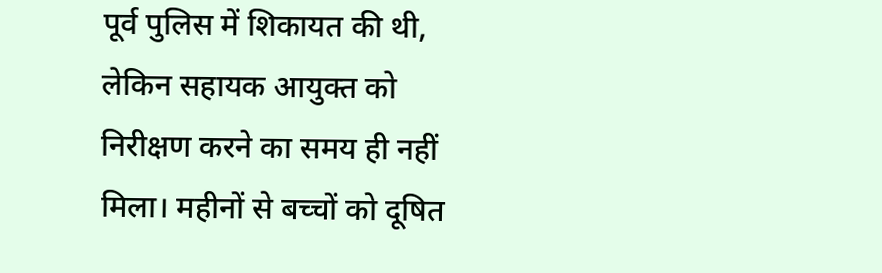पूर्व पुलिस में शिकायत की थी, लेकिन सहायक आयुक्त को निरीक्षण करने का समय ही नहीं मिला। महीनों से बच्चों को दूषित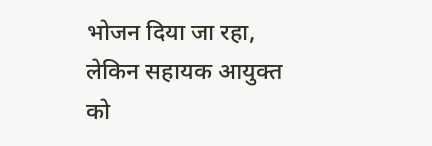भोजन दिया जा रहा, लेकिन सहायक आयुक्त को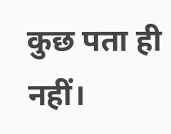कुछ पता ही नहीं।